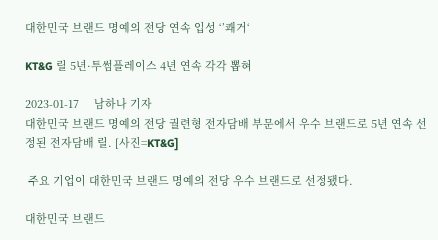대한민국 브랜드 명예의 전당 연속 입성 ‘’쾌거‘

KT&G 릴 5년·투썸플레이스 4년 연속 각각 뽑혀

2023-01-17     남하나 기자
대한민국 브랜드 명예의 전당 궐련형 전자담배 부문에서 우수 브랜드로 5년 연속 선정된 전자담배 릴. [사진=KT&G]

 주요 기업이 대한민국 브랜드 명예의 전당 우수 브랜드로 선정됐다.

대한민국 브랜드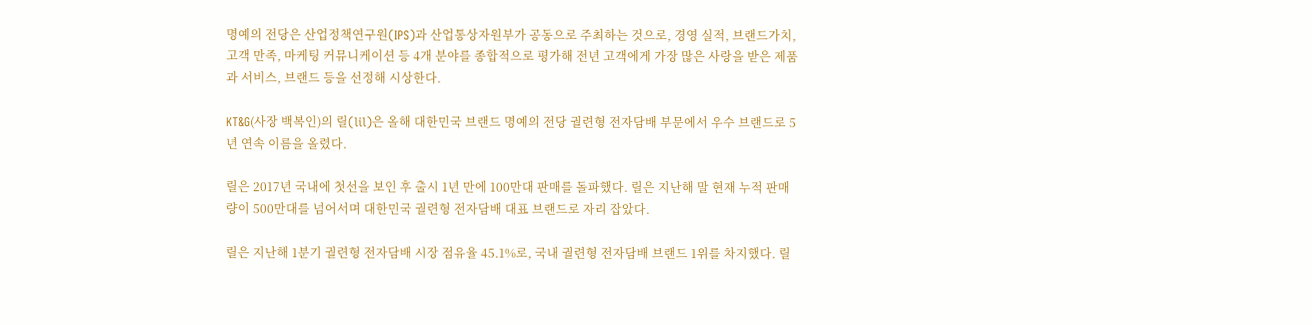명예의 전당은 산업정책연구원(IPS)과 산업통상자원부가 공동으로 주최하는 것으로, 경영 실적, 브랜드가치, 고객 만족, 마케팅 커뮤니케이션 등 4개 분야를 종합적으로 평가해 전년 고객에게 가장 많은 사랑을 받은 제품과 서비스, 브랜드 등을 선정해 시상한다.

KT&G(사장 백복인)의 릴(lil)은 올해 대한민국 브랜드 명예의 전당 궐련형 전자담배 부문에서 우수 브랜드로 5년 연속 이름을 올렸다.

릴은 2017년 국내에 첫선을 보인 후 출시 1년 만에 100만대 판매를 돌파했다. 릴은 지난해 말 현재 누적 판매량이 500만대를 넘어서며 대한민국 궐련형 전자담배 대표 브랜드로 자리 잡았다.

릴은 지난해 1분기 궐련형 전자담배 시장 점유율 45.1%로, 국내 궐련형 전자담배 브랜드 1위를 차지했다. 릴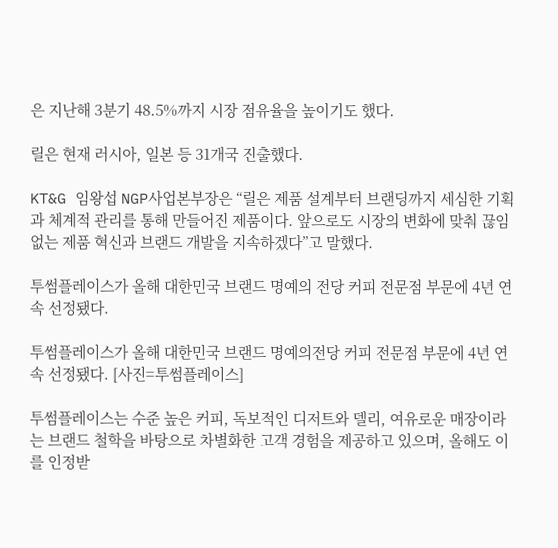은 지난해 3분기 48.5%까지 시장 점유율을 높이기도 했다.

릴은 현재 러시아, 일본 등 31개국 진출했다.

KT&G 임왕섭 NGP사업본부장은 “릴은 제품 설계부터 브랜딩까지 세심한 기획과 체계적 관리를 통해 만들어진 제품이다. 앞으로도 시장의 변화에 맞춰 끊임없는 제품 혁신과 브랜드 개발을 지속하겠다”고 말했다.

투썸플레이스가 올해 대한민국 브랜드 명예의 전당 커피 전문점 부문에 4년 연속 선정됐다.

투썸플레이스가 올해 대한민국 브랜드 명예의전당 커피 전문점 부문에 4년 연속 선정됐다. [사진=투썸플레이스]

투썸플레이스는 수준 높은 커피, 독보적인 디저트와 델리, 여유로운 매장이라는 브랜드 철학을 바탕으로 차별화한 고객 경험을 제공하고 있으며, 올해도 이를 인정받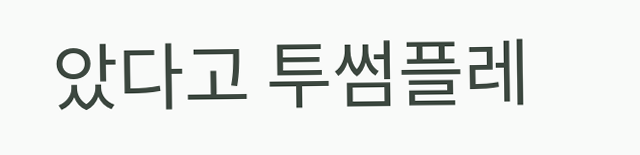았다고 투썸플레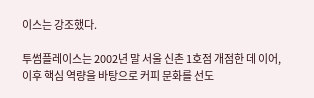이스는 강조했다.

투썸플레이스는 2002년 말 서울 신촌 1호점 개점한 데 이어, 이후 핵심 역량을 바탕으로 커피 문화를 선도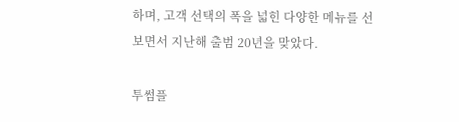하며, 고객 선택의 폭을 넓힌 다양한 메뉴를 선보면서 지난해 출범 20년을 맞았다.

투썸플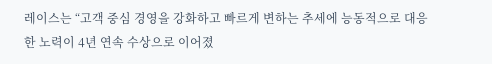레이스는 “고객 중심 경영을 강화하고 빠르게 변하는 추세에 능동적으로 대응한 노력이 4년 연속 수상으로 이어졌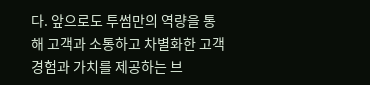다. 앞으로도 투썸만의 역량을 통해 고객과 소통하고 차별화한 고객 경험과 가치를 제공하는 브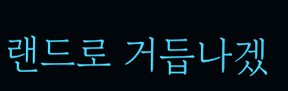랜드로 거듭나겠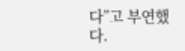다”고 부연했다.